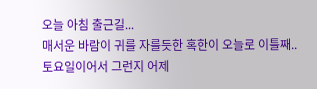오늘 아침 출근길...
매서운 바람이 귀를 자를듯한 혹한이 오늘로 이틀째..
토요일이어서 그런지 어제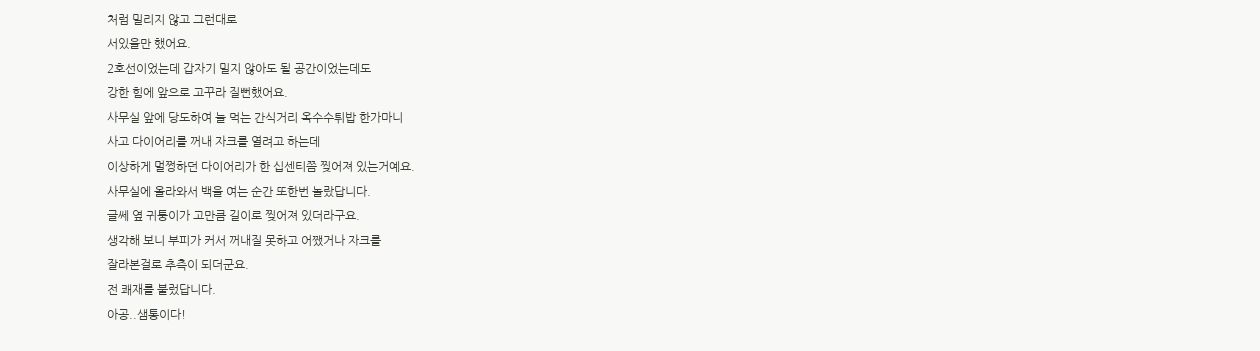처럼 밀리지 않고 그런대로
서있을만 했어요.
2호선이었는데 갑자기 밀지 않아도 될 공간이었는데도
강한 힘에 앞으로 고꾸라 질뻔했어요.
사무실 앞에 당도하여 늘 먹는 간식거리 옥수수튀밥 한가마니
사고 다이어리를 꺼내 자크를 열려고 하는데
이상하게 멀쩡하던 다이어리가 한 십센티쯤 찢어져 있는거예요.
사무실에 올라와서 백을 여는 순간 또한번 놀랐답니다.
글쎄 옆 귀퉁이가 고만큼 길이로 찢어져 있더라구요.
생각해 보니 부피가 커서 꺼내질 못하고 어쨌거나 자크를
잘라본걸로 추측이 되더군요.
전 쾌재를 불렀답니다.
아공..샘통이다!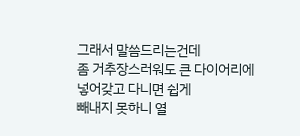그래서 말씀드리는건데
좀 거추장스러워도 큰 다이어리에 넣어갖고 다니면 쉽게
빼내지 못하니 열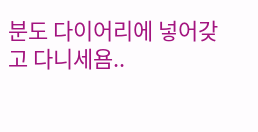분도 다이어리에 넣어갖고 다니세욤..